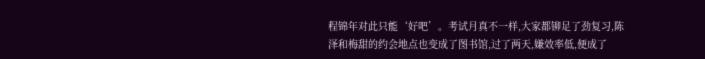程锦年对此只能‘好吧’。考试月真不一样,大家都铆足了劲复习,陈泽和梅甜的约会地点也变成了图书馆,过了两天,嫌效率低,便成了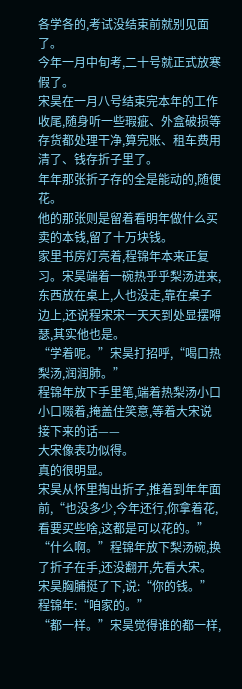各学各的,考试没结束前就别见面了。
今年一月中旬考,二十号就正式放寒假了。
宋昊在一月八号结束完本年的工作收尾,随身听一些瑕疵、外盒破损等存货都处理干净,算完账、租车费用清了、钱存折子里了。
年年那张折子存的全是能动的,随便花。
他的那张则是留着看明年做什么买卖的本钱,留了十万块钱。
家里书房灯亮着,程锦年本来正复习。宋昊端着一碗热乎乎梨汤进来,东西放在桌上,人也没走,靠在桌子边上,还说程宋宋一天天到处显摆嘚瑟,其实他也是。
“学着呢。”宋昊打招呼,“喝口热梨汤,润润肺。”
程锦年放下手里笔,端着热梨汤小口小口啜着,掩盖住笑意,等着大宋说接下来的话——
大宋像表功似得。
真的很明显。
宋昊从怀里掏出折子,推着到年年面前,“也没多少,今年还行,你拿着花,看要买些啥,这都是可以花的。”
“什么啊。”程锦年放下梨汤碗,换了折子在手,还没翻开,先看大宋。
宋昊胸脯挺了下,说:“你的钱。”
程锦年:“咱家的。”
“都一样。”宋昊觉得谁的都一样,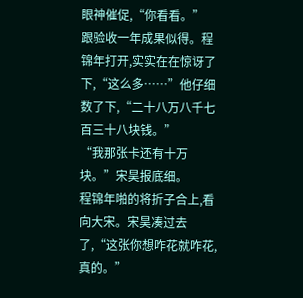眼神催促,“你看看。”
跟验收一年成果似得。程锦年打开,实实在在惊讶了下,“这么多……”他仔细数了下,“二十八万八千七百三十八块钱。”
“我那张卡还有十万块。”宋昊报底细。
程锦年啪的将折子合上,看向大宋。宋昊凑过去了,“这张你想咋花就咋花,真的。”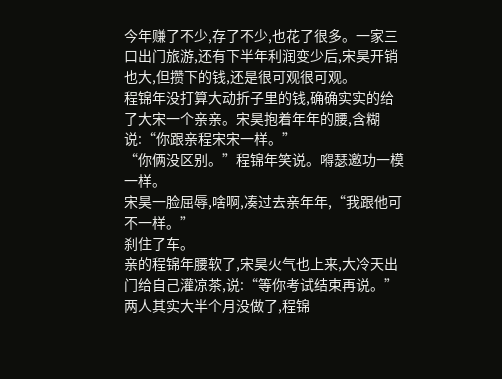今年赚了不少,存了不少,也花了很多。一家三口出门旅游,还有下半年利润变少后,宋昊开销也大,但攒下的钱,还是很可观很可观。
程锦年没打算大动折子里的钱,确确实实的给了大宋一个亲亲。宋昊抱着年年的腰,含糊说:“你跟亲程宋宋一样。”
“你俩没区别。”程锦年笑说。嘚瑟邀功一模一样。
宋昊一脸屈辱,啥啊,凑过去亲年年,“我跟他可不一样。”
刹住了车。
亲的程锦年腰软了,宋昊火气也上来,大冷天出门给自己灌凉茶,说:“等你考试结束再说。”
两人其实大半个月没做了,程锦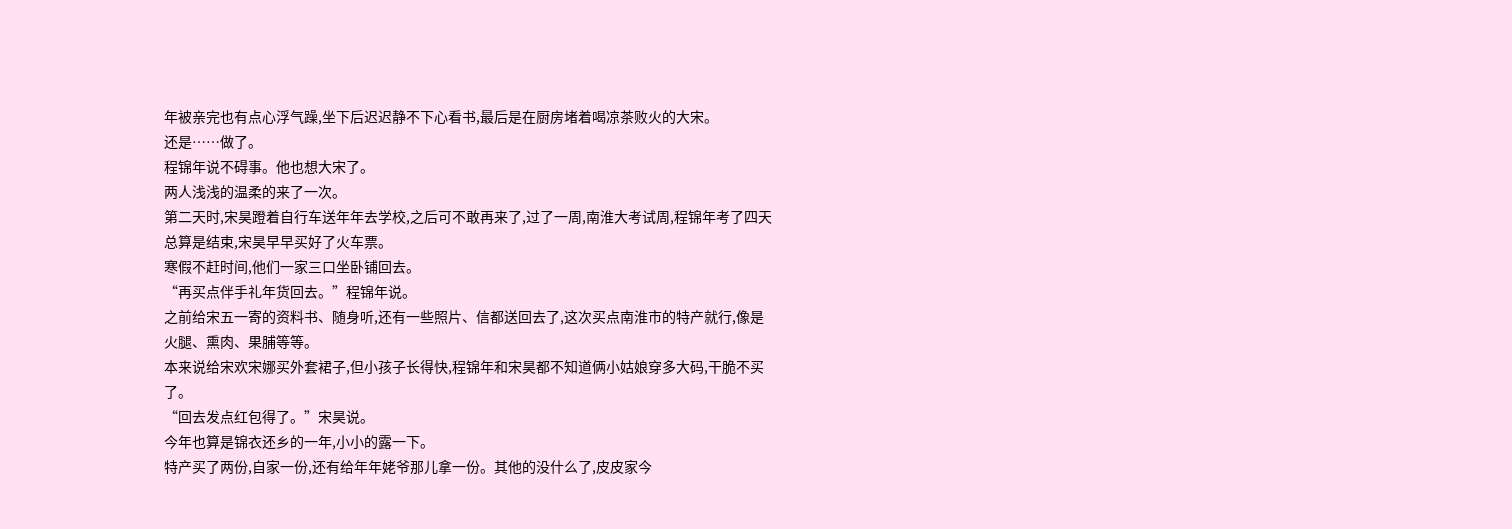年被亲完也有点心浮气躁,坐下后迟迟静不下心看书,最后是在厨房堵着喝凉茶败火的大宋。
还是……做了。
程锦年说不碍事。他也想大宋了。
两人浅浅的温柔的来了一次。
第二天时,宋昊蹬着自行车送年年去学校,之后可不敢再来了,过了一周,南淮大考试周,程锦年考了四天总算是结束,宋昊早早买好了火车票。
寒假不赶时间,他们一家三口坐卧铺回去。
“再买点伴手礼年货回去。”程锦年说。
之前给宋五一寄的资料书、随身听,还有一些照片、信都送回去了,这次买点南淮市的特产就行,像是火腿、熏肉、果脯等等。
本来说给宋欢宋娜买外套裙子,但小孩子长得快,程锦年和宋昊都不知道俩小姑娘穿多大码,干脆不买了。
“回去发点红包得了。”宋昊说。
今年也算是锦衣还乡的一年,小小的露一下。
特产买了两份,自家一份,还有给年年姥爷那儿拿一份。其他的没什么了,皮皮家今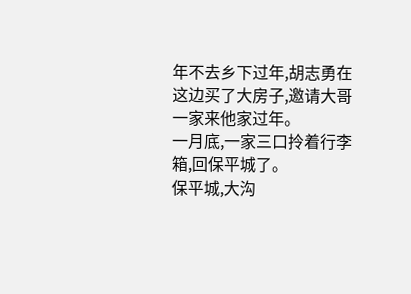年不去乡下过年,胡志勇在这边买了大房子,邀请大哥一家来他家过年。
一月底,一家三口拎着行李箱,回保平城了。
保平城,大沟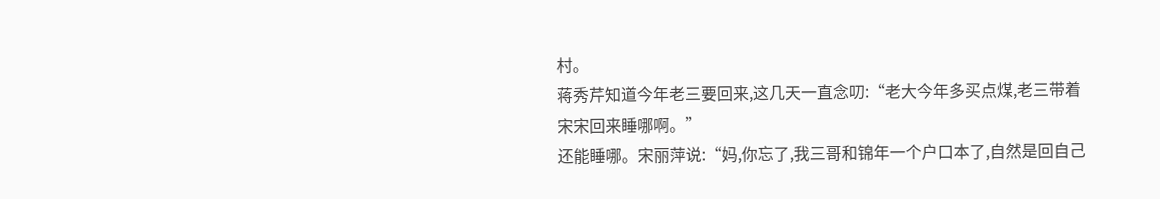村。
蒋秀芹知道今年老三要回来,这几天一直念叨:“老大今年多买点煤,老三带着宋宋回来睡哪啊。”
还能睡哪。宋丽萍说:“妈,你忘了,我三哥和锦年一个户口本了,自然是回自己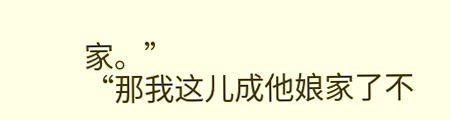家。”
“那我这儿成他娘家了不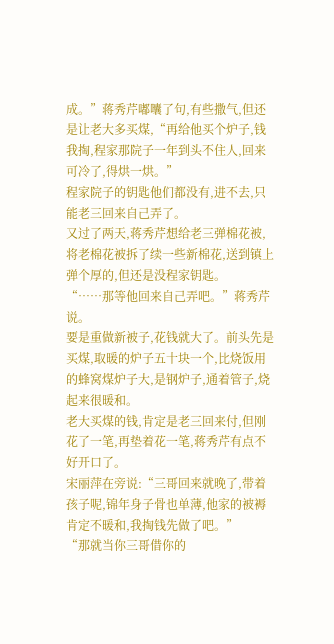成。”蒋秀芹嘟囔了句,有些撒气,但还是让老大多买煤,“再给他买个炉子,钱我掏,程家那院子一年到头不住人,回来可冷了,得烘一烘。”
程家院子的钥匙他们都没有,进不去,只能老三回来自己弄了。
又过了两天,蒋秀芹想给老三弹棉花被,将老棉花被拆了续一些新棉花,送到镇上弹个厚的,但还是没程家钥匙。
“……那等他回来自己弄吧。”蒋秀芹说。
要是重做新被子,花钱就大了。前头先是买煤,取暖的炉子五十块一个,比烧饭用的蜂窝煤炉子大,是钢炉子,通着管子,烧起来很暖和。
老大买煤的钱,肯定是老三回来付,但刚花了一笔,再垫着花一笔,蒋秀芹有点不好开口了。
宋丽萍在旁说:“三哥回来就晚了,带着孩子呢,锦年身子骨也单薄,他家的被褥肯定不暖和,我掏钱先做了吧。”
“那就当你三哥借你的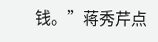钱。”蒋秀芹点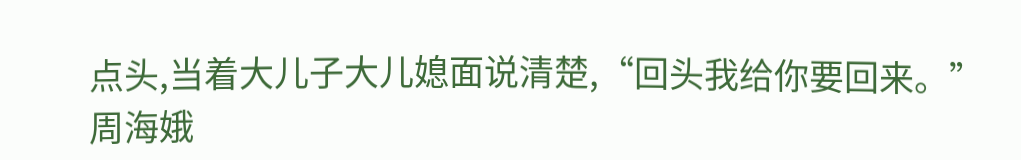点头,当着大儿子大儿媳面说清楚,“回头我给你要回来。”
周海娥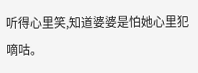听得心里笑,知道婆婆是怕她心里犯嘀咕。